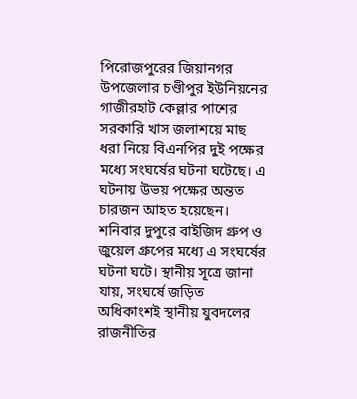পিরোজপুরের জিয়ানগর উপজেলার চণ্ডীপুর ইউনিয়নের গাজীরহাট কেল্লার পাশের সরকারি খাস জলাশয়ে মাছ ধরা নিয়ে বিএনপির দুই পক্ষের মধ্যে সংঘর্ষের ঘটনা ঘটেছে। এ ঘটনায় উভয় পক্ষের অন্তত চারজন আহত হয়েছেন।
শনিবার দুপুরে বাইজিদ গ্রুপ ও জুয়েল গ্রুপের মধ্যে এ সংঘর্ষের ঘটনা ঘটে। স্থানীয় সূত্রে জানা যায়, সংঘর্ষে জড়িত অধিকাংশই স্থানীয় যুবদলের রাজনীতির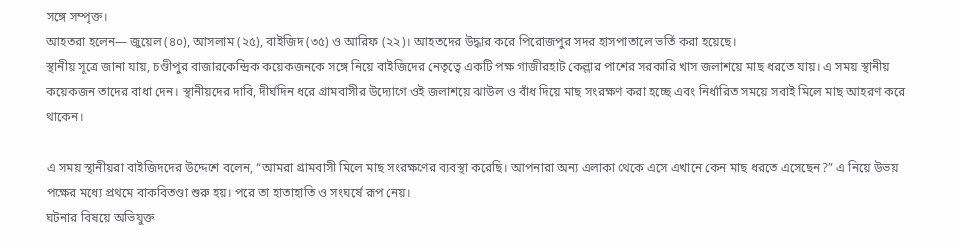সঙ্গে সম্পৃক্ত।
আহতরা হলেন— জুয়েল (৪০), আসলাম (২৫), বাইজিদ (৩৫) ও আরিফ (২২)। আহতদের উদ্ধার করে পিরোজপুর সদর হাসপাতালে ভর্তি করা হয়েছে।
স্থানীয় সূত্রে জানা যায়, চণ্ডীপুর বাজারকেন্দ্রিক কয়েকজনকে সঙ্গে নিয়ে বাইজিদের নেতৃত্বে একটি পক্ষ গাজীরহাট কেল্লার পাশের সরকারি খাস জলাশয়ে মাছ ধরতে যায়। এ সময় স্থানীয় কয়েকজন তাদের বাধা দেন। স্থানীয়দের দাবি, দীর্ঘদিন ধরে গ্রামবাসীর উদ্যোগে ওই জলাশয়ে ঝাউল ও বাঁধ দিয়ে মাছ সংরক্ষণ করা হচ্ছে এবং নির্ধারিত সময়ে সবাই মিলে মাছ আহরণ করে থাকেন।

এ সময় স্থানীয়রা বাইজিদদের উদ্দেশে বলেন, “আমরা গ্রামবাসী মিলে মাছ সংরক্ষণের ব্যবস্থা করেছি। আপনারা অন্য এলাকা থেকে এসে এখানে কেন মাছ ধরতে এসেছেন?” এ নিয়ে উভয় পক্ষের মধ্যে প্রথমে বাকবিতণ্ডা শুরু হয়। পরে তা হাতাহাতি ও সংঘর্ষে রূপ নেয়।
ঘটনার বিষয়ে অভিযুক্ত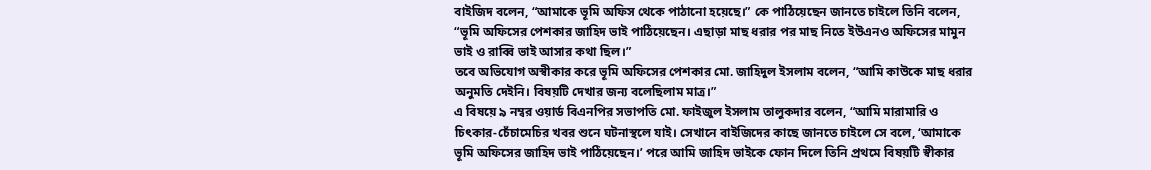বাইজিদ বলেন, “আমাকে ভূমি অফিস থেকে পাঠানো হয়েছে।” কে পাঠিয়েছেন জানতে চাইলে তিনি বলেন, “ভূমি অফিসের পেশকার জাহিদ ভাই পাঠিয়েছেন। এছাড়া মাছ ধরার পর মাছ নিতে ইউএনও অফিসের মামুন ভাই ও রাব্বি ভাই আসার কথা ছিল।”
তবে অভিযোগ অস্বীকার করে ভূমি অফিসের পেশকার মো. জাহিদুল ইসলাম বলেন, “আমি কাউকে মাছ ধরার অনুমতি দেইনি। বিষয়টি দেখার জন্য বলেছিলাম মাত্র।”
এ বিষয়ে ৯ নম্বর ওয়ার্ড বিএনপির সভাপতি মো. ফাইজুল ইসলাম তালুকদার বলেন, “আমি মারামারি ও চিৎকার-চেঁচামেচির খবর শুনে ঘটনাস্থলে যাই। সেখানে বাইজিদের কাছে জানতে চাইলে সে বলে, ‘আমাকে ভূমি অফিসের জাহিদ ভাই পাঠিয়েছেন।’ পরে আমি জাহিদ ভাইকে ফোন দিলে তিনি প্রথমে বিষয়টি স্বীকার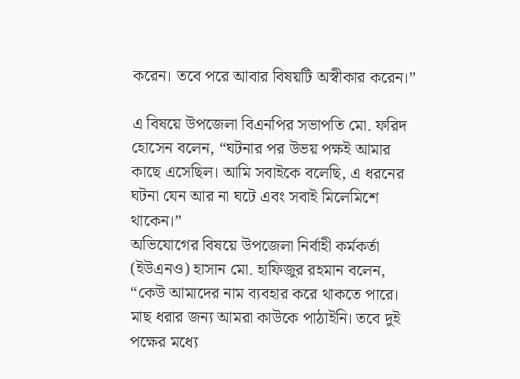করেন। তবে পরে আবার বিষয়টি অস্বীকার করেন।”

এ বিষয়ে উপজেলা বিএনপির সভাপতি মো. ফরিদ হোসেন বলেন, “ঘটনার পর উভয় পক্ষই আমার কাছে এসেছিল। আমি সবাইকে বলেছি, এ ধরনের ঘটনা যেন আর না ঘটে এবং সবাই মিলেমিশে থাকেন।”
অভিযোগের বিষয়ে উপজেলা নির্বাহী কর্মকর্তা (ইউএনও) হাসান মো. হাফিজুর রহমান বলেন, “কেউ আমাদের নাম ব্যবহার করে থাকতে পারে। মাছ ধরার জন্য আমরা কাউকে পাঠাইনি। তবে দুই পক্ষের মধ্যে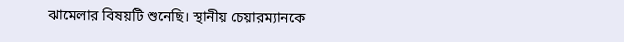ঝামেলার বিষয়টি শুনেছি। স্থানীয় চেয়ারম্যানকে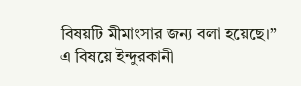বিষয়টি মীমাংসার জন্য বলা হয়েছে।”
এ বিষয়ে ইন্দুরকানী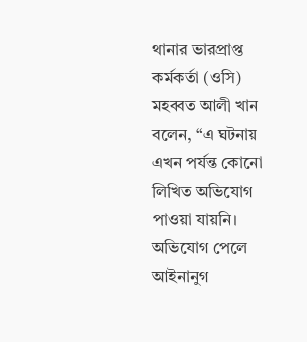থানার ভারপ্রাপ্ত কর্মকর্তা (ওসি) মহব্বত আলী খান বলেন, “এ ঘটনায় এখন পর্যন্ত কোনো লিখিত অভিযোগ পাওয়া যায়নি। অভিযোগ পেলে আইনানুগ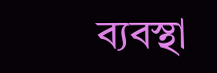ব্যবস্থা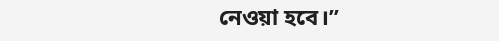নেওয়া হবে।”